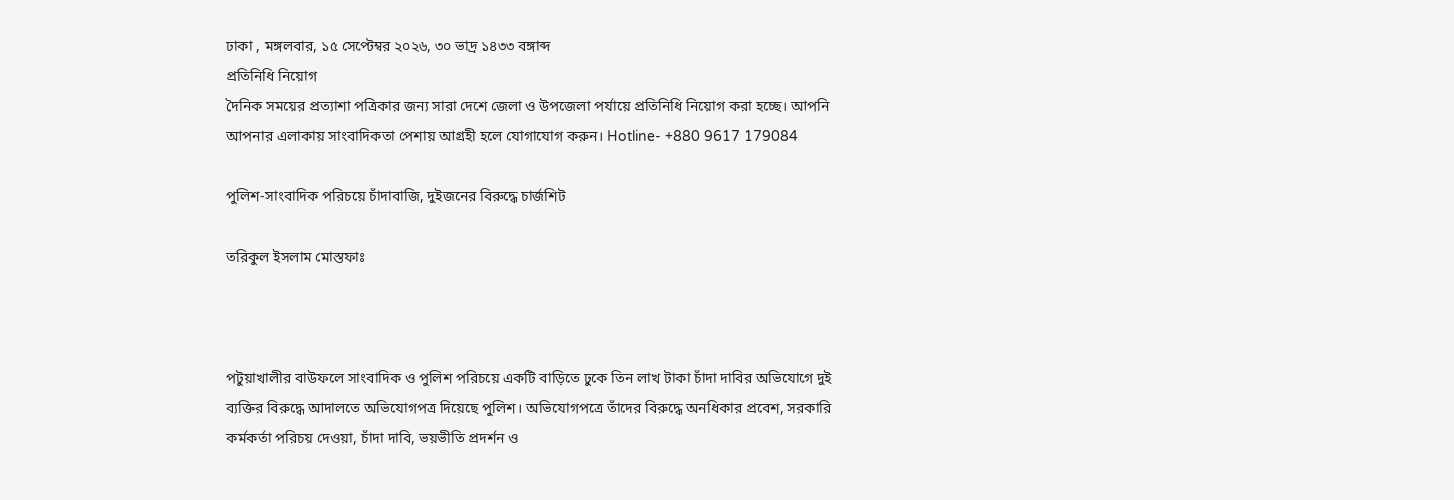ঢাকা , মঙ্গলবার, ১৫ সেপ্টেম্বর ২০২৬, ৩০ ভাদ্র ১৪৩৩ বঙ্গাব্দ
প্রতিনিধি নিয়োগ
দৈনিক সময়ের প্রত্যাশা পত্রিকার জন্য সারা দেশে জেলা ও উপজেলা পর্যায়ে প্রতিনিধি নিয়োগ করা হচ্ছে। আপনি আপনার এলাকায় সাংবাদিকতা পেশায় আগ্রহী হলে যোগাযোগ করুন। Hotline- +880 9617 179084

পুলিশ-সাংবাদিক পরিচয়ে চাঁদাবাজি, দুইজনের বিরুদ্ধে চার্জশিট

তরিকুল ইসলাম মোস্তফাঃ



পটুয়াখালীর বাউফলে সাংবাদিক ও পুলিশ পরিচয়ে একটি বাড়িতে ঢুকে তিন লাখ টাকা চাঁদা দাবির অভিযোগে দুই ব্যক্তির বিরুদ্ধে আদালতে অভিযোগপত্র দিয়েছে পুলিশ। অভিযোগপত্রে তাঁদের বিরুদ্ধে অনধিকার প্রবেশ, সরকারি কর্মকর্তা পরিচয় দেওয়া, চাঁদা দাবি, ভয়ভীতি প্রদর্শন ও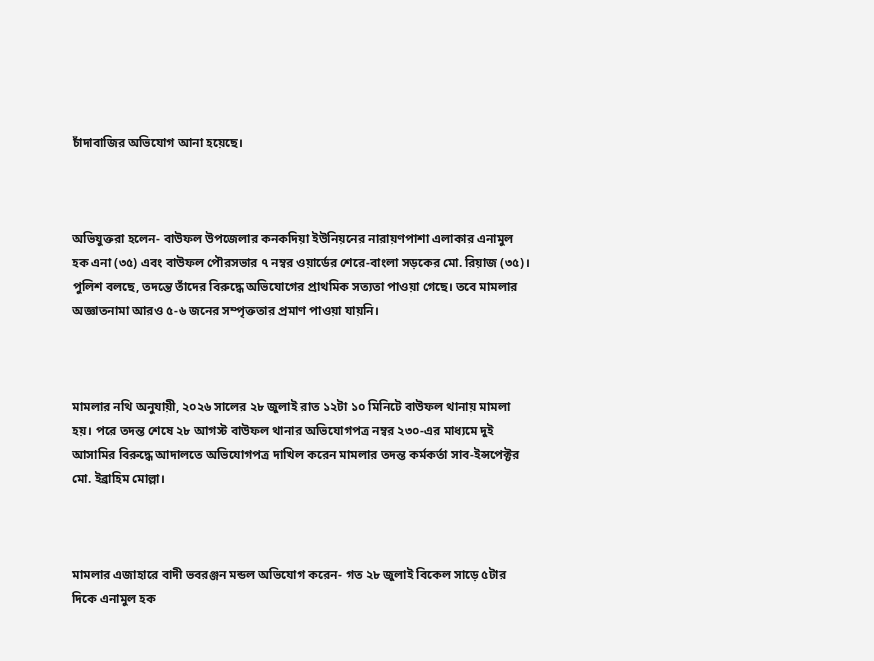চাঁদাবাজির অভিযোগ আনা হয়েছে।



অভিযুক্তরা হলেন- বাউফল উপজেলার কনকদিয়া ইউনিয়নের নারায়ণপাশা এলাকার এনামুল হক এনা (৩৫) এবং বাউফল পৌরসভার ৭ নম্বর ওয়ার্ডের শেরে-বাংলা সড়কের মো. রিয়াজ (৩৫)। পুলিশ বলছে, তদন্তে তাঁদের বিরুদ্ধে অভিযোগের প্রাথমিক সত্যতা পাওয়া গেছে। তবে মামলার অজ্ঞাতনামা আরও ৫-৬ জনের সম্পৃক্ততার প্রমাণ পাওয়া যায়নি।



মামলার নথি অনুযায়ী, ২০২৬ সালের ২৮ জুলাই রাত ১২টা ১০ মিনিটে বাউফল থানায় মামলা হয়। পরে তদন্ত শেষে ২৮ আগস্ট বাউফল থানার অভিযোগপত্র নম্বর ২৩০-এর মাধ্যমে দুই আসামির বিরুদ্ধে আদালতে অভিযোগপত্র দাখিল করেন মামলার তদন্ত কর্মকর্তা সাব-ইন্সপেক্টর মো. ইব্রাহিম মোল্লা।



মামলার এজাহারে বাদী ভবরঞ্জন মন্ডল অভিযোগ করেন- গত ২৮ জুলাই বিকেল সাড়ে ৫টার দিকে এনামুল হক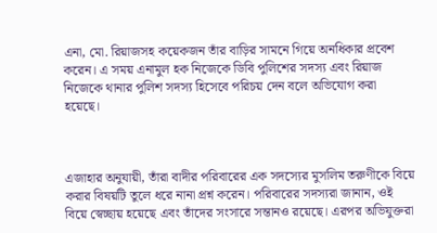এনা, মো. রিয়াজসহ কয়েকজন তাঁর বাড়ির সামনে গিয়ে অনধিকার প্রবেশ করেন। এ সময় এনামুল হক নিজেকে ডিবি পুলিশের সদস্য এবং রিয়াজ নিজেকে থানার পুলিশ সদস্য হিসেবে পরিচয় দেন বলে অভিযোগ করা হয়েছে।



এজাহার অনুযায়ী, তাঁরা বাদীর পরিবারের এক সদস্যের মুসলিম তরুণীকে বিয়ে করার বিষয়টি তুলে ধরে নানা প্রশ্ন করেন। পরিবারের সদস্যরা জানান, ওই বিয়ে স্বেচ্ছায় হয়েছে এবং তাঁদের সংসারে সন্তানও রয়েছে। এরপর অভিযুক্তরা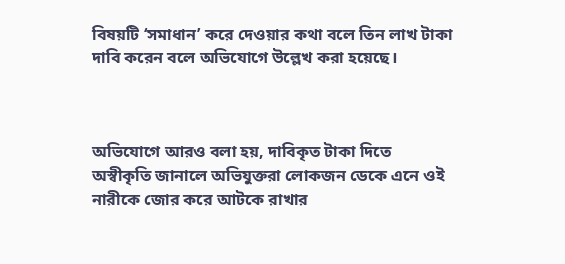বিষয়টি ‘সমাধান’ করে দেওয়ার কথা বলে তিন লাখ টাকা দাবি করেন বলে অভিযোগে উল্লেখ করা হয়েছে।



অভিযোগে আরও বলা হয়, দাবিকৃত টাকা দিতে অস্বীকৃতি জানালে অভিযুক্তরা লোকজন ডেকে এনে ওই নারীকে জোর করে আটকে রাখার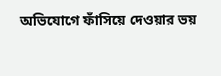অভিযোগে ফাঁসিয়ে দেওয়ার ভয়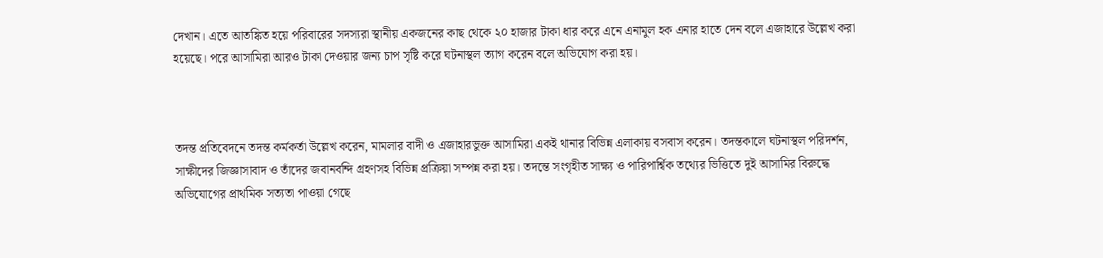দেখান। এতে আতঙ্কিত হয়ে পরিবারের সদস্যরা স্থানীয় একজনের কাছ থেকে ২০ হাজার টাকা ধার করে এনে এনামুল হক এনার হাতে দেন বলে এজাহারে উল্লেখ করা হয়েছে। পরে আসামিরা আরও টাকা দেওয়ার জন্য চাপ সৃষ্টি করে ঘটনাস্থল ত্যাগ করেন বলে অভিযোগ করা হয়।



তদন্ত প্রতিবেদনে তদন্ত কর্মকর্তা উল্লেখ করেন, মামলার বাদী ও এজাহারভুক্ত আসামিরা একই থানার বিভিন্ন এলাকায় বসবাস করেন। তদন্তকালে ঘটনাস্থল পরিদর্শন, সাক্ষীদের জিজ্ঞাসাবাদ ও তাঁদের জবানবন্দি গ্রহণসহ বিভিন্ন প্রক্রিয়া সম্পন্ন করা হয়। তদন্তে সংগৃহীত সাক্ষ্য ও পারিপার্শ্বিক তথ্যের ভিত্তিতে দুই আসামির বিরুদ্ধে অভিযোগের প্রাথমিক সত্যতা পাওয়া গেছে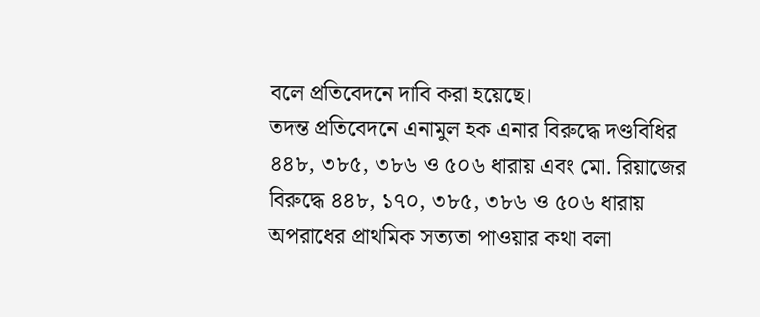বলে প্রতিবেদনে দাবি করা হয়েছে।
তদন্ত প্রতিবেদনে এনামুল হক এনার বিরুদ্ধে দণ্ডবিধির ৪৪৮, ৩৮৫, ৩৮৬ ও ৫০৬ ধারায় এবং মো. রিয়াজের বিরুদ্ধে ৪৪৮, ১৭০, ৩৮৫, ৩৮৬ ও ৫০৬ ধারায় অপরাধের প্রাথমিক সত্যতা পাওয়ার কথা বলা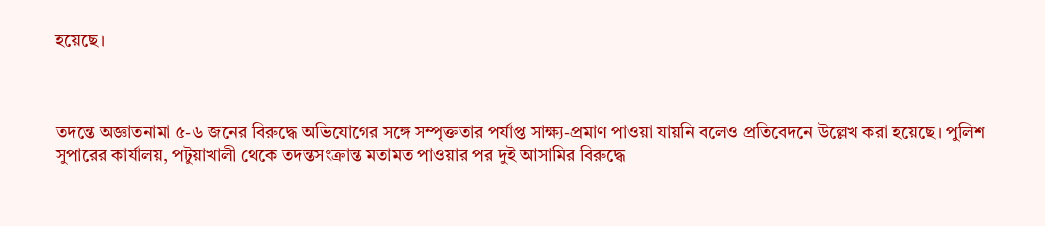হয়েছে।



তদন্তে অজ্ঞাতনামা ৫-৬ জনের বিরুদ্ধে অভিযোগের সঙ্গে সম্পৃক্ততার পর্যাপ্ত সাক্ষ্য-প্রমাণ পাওয়া যায়নি বলেও প্রতিবেদনে উল্লেখ করা হয়েছে। পুলিশ সুপারের কার্যালয়, পটুয়াখালী থেকে তদন্তসংক্রান্ত মতামত পাওয়ার পর দুই আসামির বিরুদ্ধে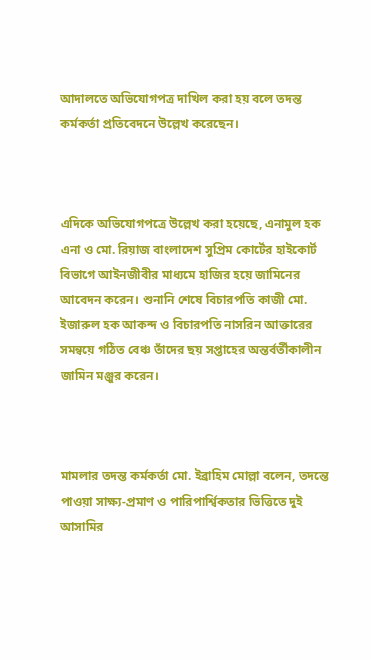আদালতে অভিযোগপত্র দাখিল করা হয় বলে তদন্ত কর্মকর্তা প্রতিবেদনে উল্লেখ করেছেন।



এদিকে অভিযোগপত্রে উল্লেখ করা হয়েছে, এনামুল হক এনা ও মো. রিয়াজ বাংলাদেশ সুপ্রিম কোর্টের হাইকোর্ট বিভাগে আইনজীবীর মাধ্যমে হাজির হয়ে জামিনের আবেদন করেন। শুনানি শেষে বিচারপতি কাজী মো. ইজারুল হক আকন্দ ও বিচারপতি নাসরিন আক্তারের সমন্বয়ে গঠিত বেঞ্চ তাঁদের ছয় সপ্তাহের অন্তর্বর্তীকালীন জামিন মঞ্জুর করেন।



মামলার তদন্ত কর্মকর্তা মো. ইব্রাহিম মোল্লা বলেন, তদন্তে পাওয়া সাক্ষ্য-প্রমাণ ও পারিপার্শ্বিকতার ভিত্তিতে দুই আসামির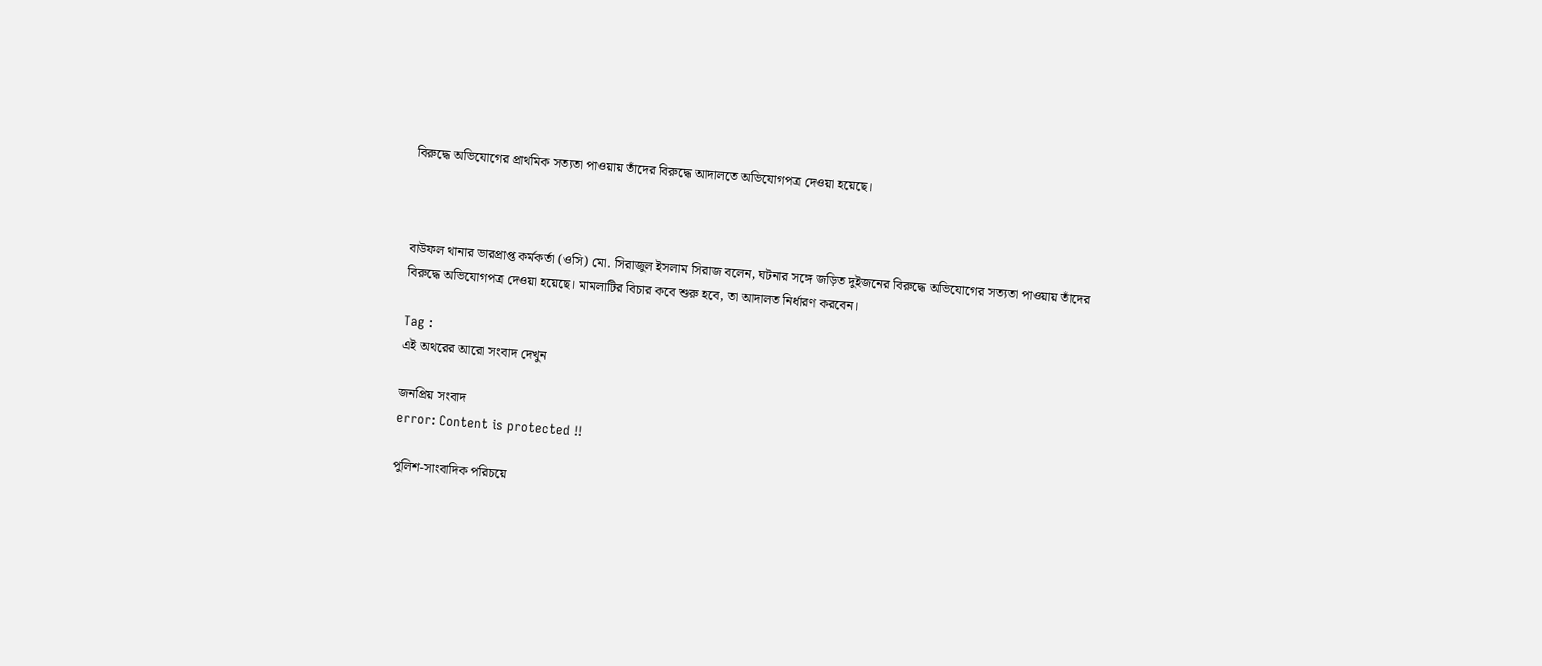বিরুদ্ধে অভিযোগের প্রাথমিক সত্যতা পাওয়ায় তাঁদের বিরুদ্ধে আদালতে অভিযোগপত্র দেওয়া হয়েছে।



বাউফল থানার ভারপ্রাপ্ত কর্মকর্তা (ওসি) মো. সিরাজুল ইসলাম সিরাজ বলেন, ঘটনার সঙ্গে জড়িত দুইজনের বিরুদ্ধে অভিযোগের সত্যতা পাওয়ায় তাঁদের বিরুদ্ধে অভিযোগপত্র দেওয়া হয়েছে। মামলাটির বিচার কবে শুরু হবে, তা আদালত নির্ধারণ করবেন।

Tag :
এই অথরের আরো সংবাদ দেখুন

জনপ্রিয় সংবাদ
error: Content is protected !!

পুলিশ-সাংবাদিক পরিচয়ে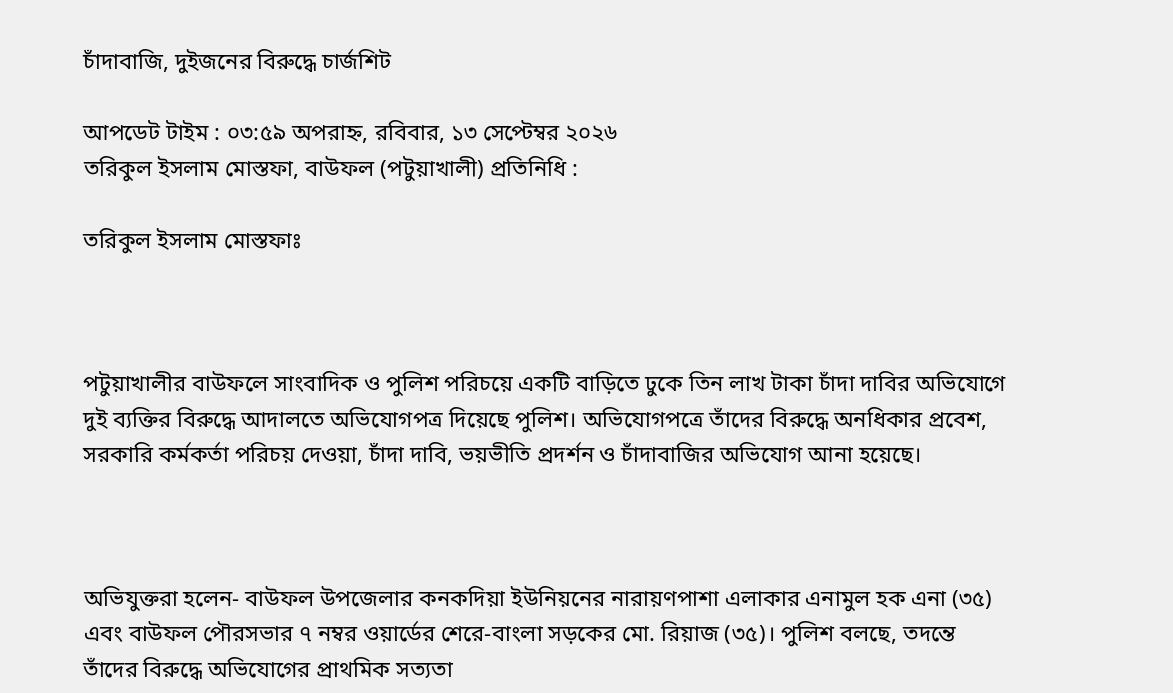চাঁদাবাজি, দুইজনের বিরুদ্ধে চার্জশিট

আপডেট টাইম : ০৩:৫৯ অপরাহ্ন, রবিবার, ১৩ সেপ্টেম্বর ২০২৬
তরিকুল ইসলাম মোস্তফা, বাউফল (পটুয়াখালী) প্রতিনিধি :

তরিকুল ইসলাম মোস্তফাঃ



পটুয়াখালীর বাউফলে সাংবাদিক ও পুলিশ পরিচয়ে একটি বাড়িতে ঢুকে তিন লাখ টাকা চাঁদা দাবির অভিযোগে দুই ব্যক্তির বিরুদ্ধে আদালতে অভিযোগপত্র দিয়েছে পুলিশ। অভিযোগপত্রে তাঁদের বিরুদ্ধে অনধিকার প্রবেশ, সরকারি কর্মকর্তা পরিচয় দেওয়া, চাঁদা দাবি, ভয়ভীতি প্রদর্শন ও চাঁদাবাজির অভিযোগ আনা হয়েছে।



অভিযুক্তরা হলেন- বাউফল উপজেলার কনকদিয়া ইউনিয়নের নারায়ণপাশা এলাকার এনামুল হক এনা (৩৫) এবং বাউফল পৌরসভার ৭ নম্বর ওয়ার্ডের শেরে-বাংলা সড়কের মো. রিয়াজ (৩৫)। পুলিশ বলছে, তদন্তে তাঁদের বিরুদ্ধে অভিযোগের প্রাথমিক সত্যতা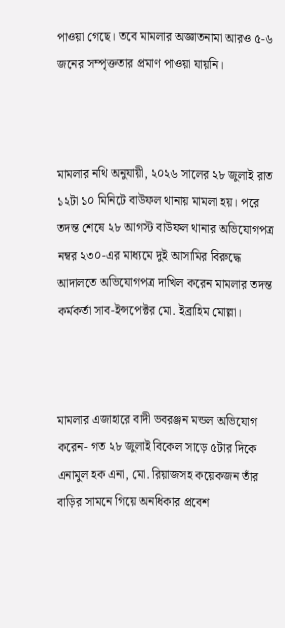পাওয়া গেছে। তবে মামলার অজ্ঞাতনামা আরও ৫-৬ জনের সম্পৃক্ততার প্রমাণ পাওয়া যায়নি।



মামলার নথি অনুযায়ী, ২০২৬ সালের ২৮ জুলাই রাত ১২টা ১০ মিনিটে বাউফল থানায় মামলা হয়। পরে তদন্ত শেষে ২৮ আগস্ট বাউফল থানার অভিযোগপত্র নম্বর ২৩০-এর মাধ্যমে দুই আসামির বিরুদ্ধে আদালতে অভিযোগপত্র দাখিল করেন মামলার তদন্ত কর্মকর্তা সাব-ইন্সপেক্টর মো. ইব্রাহিম মোল্লা।



মামলার এজাহারে বাদী ভবরঞ্জন মন্ডল অভিযোগ করেন- গত ২৮ জুলাই বিকেল সাড়ে ৫টার দিকে এনামুল হক এনা, মো. রিয়াজসহ কয়েকজন তাঁর বাড়ির সামনে গিয়ে অনধিকার প্রবেশ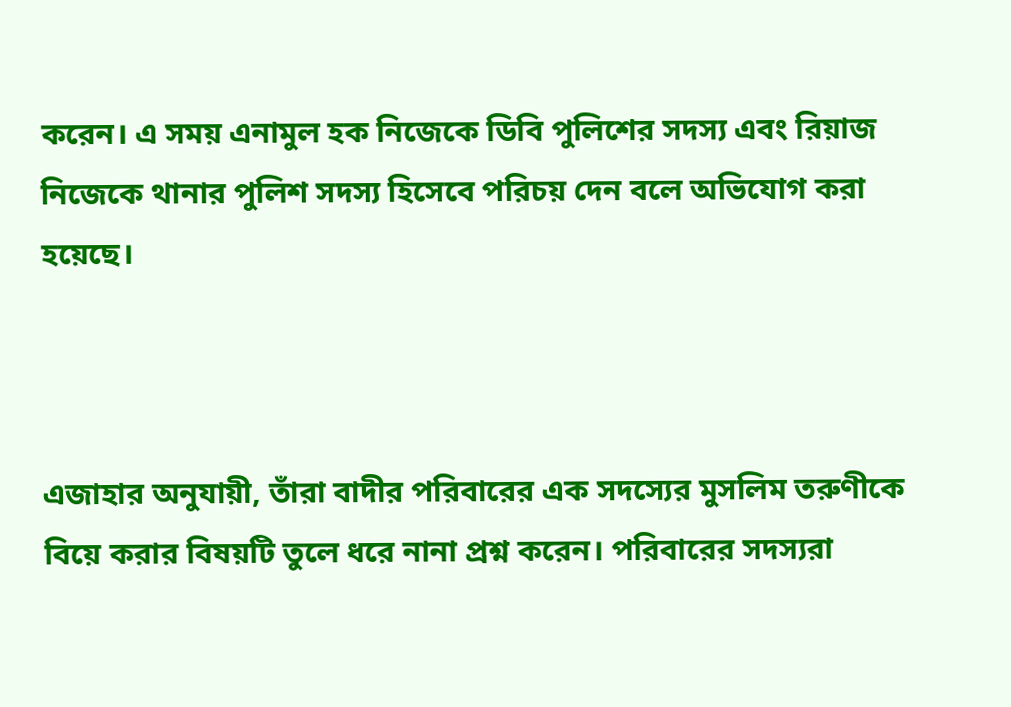করেন। এ সময় এনামুল হক নিজেকে ডিবি পুলিশের সদস্য এবং রিয়াজ নিজেকে থানার পুলিশ সদস্য হিসেবে পরিচয় দেন বলে অভিযোগ করা হয়েছে।



এজাহার অনুযায়ী, তাঁরা বাদীর পরিবারের এক সদস্যের মুসলিম তরুণীকে বিয়ে করার বিষয়টি তুলে ধরে নানা প্রশ্ন করেন। পরিবারের সদস্যরা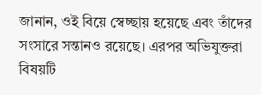জানান, ওই বিয়ে স্বেচ্ছায় হয়েছে এবং তাঁদের সংসারে সন্তানও রয়েছে। এরপর অভিযুক্তরা বিষয়টি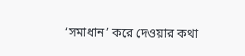‘সমাধান’ করে দেওয়ার কথা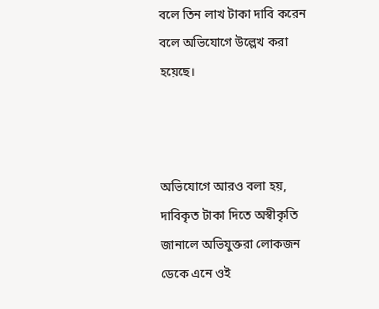বলে তিন লাখ টাকা দাবি করেন বলে অভিযোগে উল্লেখ করা হয়েছে।



অভিযোগে আরও বলা হয়, দাবিকৃত টাকা দিতে অস্বীকৃতি জানালে অভিযুক্তরা লোকজন ডেকে এনে ওই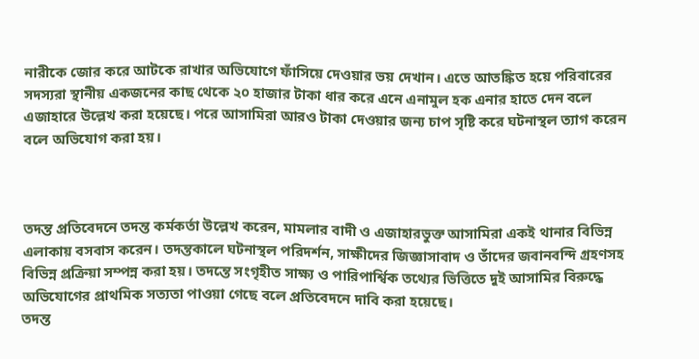নারীকে জোর করে আটকে রাখার অভিযোগে ফাঁসিয়ে দেওয়ার ভয় দেখান। এতে আতঙ্কিত হয়ে পরিবারের সদস্যরা স্থানীয় একজনের কাছ থেকে ২০ হাজার টাকা ধার করে এনে এনামুল হক এনার হাতে দেন বলে এজাহারে উল্লেখ করা হয়েছে। পরে আসামিরা আরও টাকা দেওয়ার জন্য চাপ সৃষ্টি করে ঘটনাস্থল ত্যাগ করেন বলে অভিযোগ করা হয়।



তদন্ত প্রতিবেদনে তদন্ত কর্মকর্তা উল্লেখ করেন, মামলার বাদী ও এজাহারভুক্ত আসামিরা একই থানার বিভিন্ন এলাকায় বসবাস করেন। তদন্তকালে ঘটনাস্থল পরিদর্শন, সাক্ষীদের জিজ্ঞাসাবাদ ও তাঁদের জবানবন্দি গ্রহণসহ বিভিন্ন প্রক্রিয়া সম্পন্ন করা হয়। তদন্তে সংগৃহীত সাক্ষ্য ও পারিপার্শ্বিক তথ্যের ভিত্তিতে দুই আসামির বিরুদ্ধে অভিযোগের প্রাথমিক সত্যতা পাওয়া গেছে বলে প্রতিবেদনে দাবি করা হয়েছে।
তদন্ত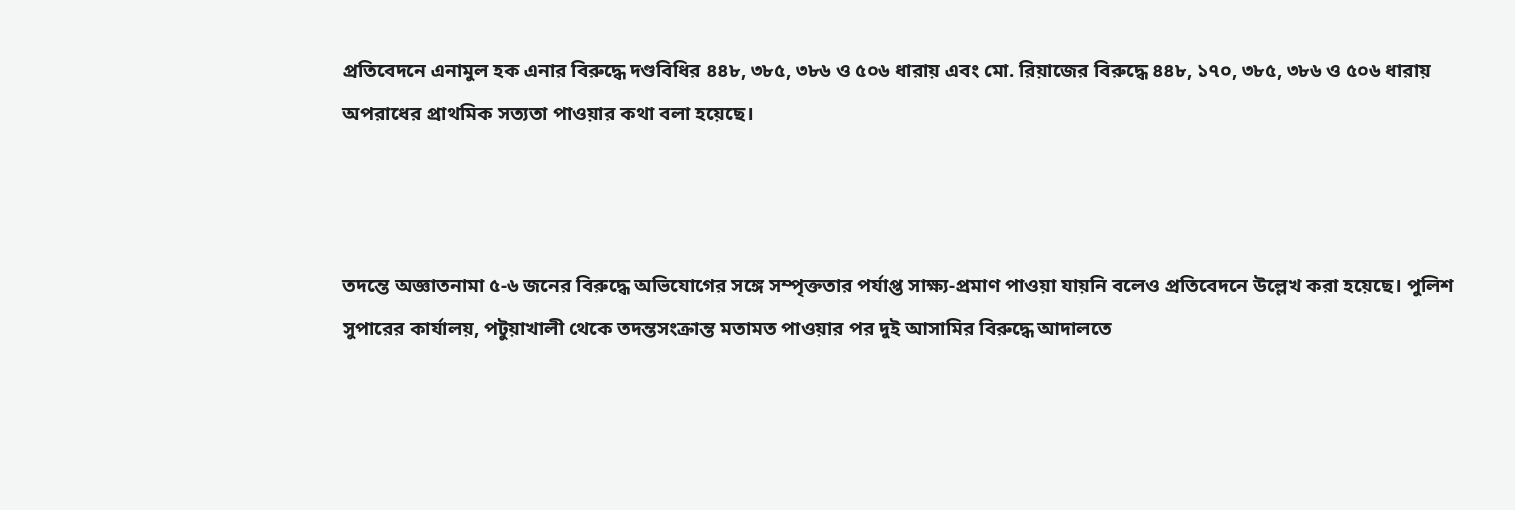প্রতিবেদনে এনামুল হক এনার বিরুদ্ধে দণ্ডবিধির ৪৪৮, ৩৮৫, ৩৮৬ ও ৫০৬ ধারায় এবং মো. রিয়াজের বিরুদ্ধে ৪৪৮, ১৭০, ৩৮৫, ৩৮৬ ও ৫০৬ ধারায় অপরাধের প্রাথমিক সত্যতা পাওয়ার কথা বলা হয়েছে।



তদন্তে অজ্ঞাতনামা ৫-৬ জনের বিরুদ্ধে অভিযোগের সঙ্গে সম্পৃক্ততার পর্যাপ্ত সাক্ষ্য-প্রমাণ পাওয়া যায়নি বলেও প্রতিবেদনে উল্লেখ করা হয়েছে। পুলিশ সুপারের কার্যালয়, পটুয়াখালী থেকে তদন্তসংক্রান্ত মতামত পাওয়ার পর দুই আসামির বিরুদ্ধে আদালতে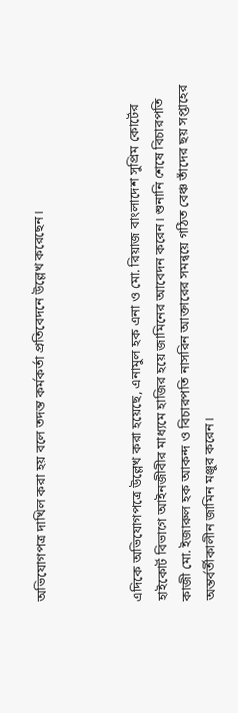অভিযোগপত্র দাখিল করা হয় বলে তদন্ত কর্মকর্তা প্রতিবেদনে উল্লেখ করেছেন।



এদিকে অভিযোগপত্রে উল্লেখ করা হয়েছে, এনামুল হক এনা ও মো. রিয়াজ বাংলাদেশ সুপ্রিম কোর্টের হাইকোর্ট বিভাগে আইনজীবীর মাধ্যমে হাজির হয়ে জামিনের আবেদন করেন। শুনানি শেষে বিচারপতি কাজী মো. ইজারুল হক আকন্দ ও বিচারপতি নাসরিন আক্তারের সমন্বয়ে গঠিত বেঞ্চ তাঁদের ছয় সপ্তাহের অন্তর্বর্তীকালীন জামিন মঞ্জুর করেন।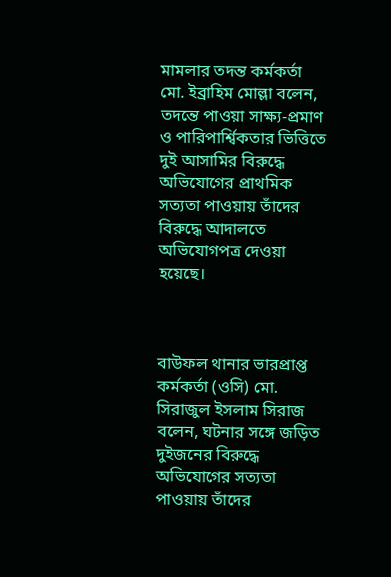মামলার তদন্ত কর্মকর্তা মো. ইব্রাহিম মোল্লা বলেন, তদন্তে পাওয়া সাক্ষ্য-প্রমাণ ও পারিপার্শ্বিকতার ভিত্তিতে দুই আসামির বিরুদ্ধে অভিযোগের প্রাথমিক সত্যতা পাওয়ায় তাঁদের বিরুদ্ধে আদালতে অভিযোগপত্র দেওয়া হয়েছে।



বাউফল থানার ভারপ্রাপ্ত কর্মকর্তা (ওসি) মো. সিরাজুল ইসলাম সিরাজ বলেন, ঘটনার সঙ্গে জড়িত দুইজনের বিরুদ্ধে অভিযোগের সত্যতা পাওয়ায় তাঁদের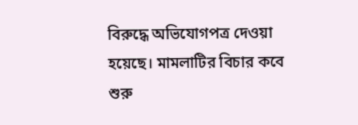বিরুদ্ধে অভিযোগপত্র দেওয়া হয়েছে। মামলাটির বিচার কবে শুরু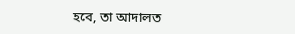হবে, তা আদালত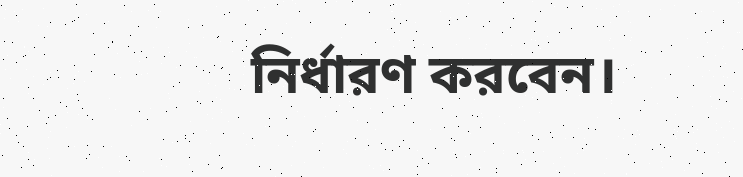নির্ধারণ করবেন।